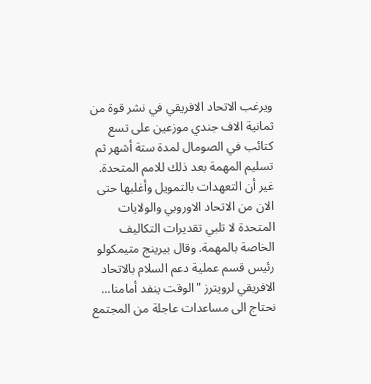ويرغب الاتحاد الافريقي في نشر قوة من ثمانية الاف جندي موزعين على تسع كتائب في الصومال لمدة ستة أشهر ثم تسليم المهمة بعد ذلك للامم المتحدة. غير أن التعهدات بالتمويل وأغلبها حتى الان من الاتحاد الاوروبي والولايات المتحدة لا تلبي تقديرات التكاليف الخاصة بالمهمة. وقال بيرينج متيمكولو رئيس قسم عملية دعم السلام بالاتحاد الافريقي لرويترز "الوقت ينفد أمامنا... نحتاج الى مساعدات عاجلة من المجتمع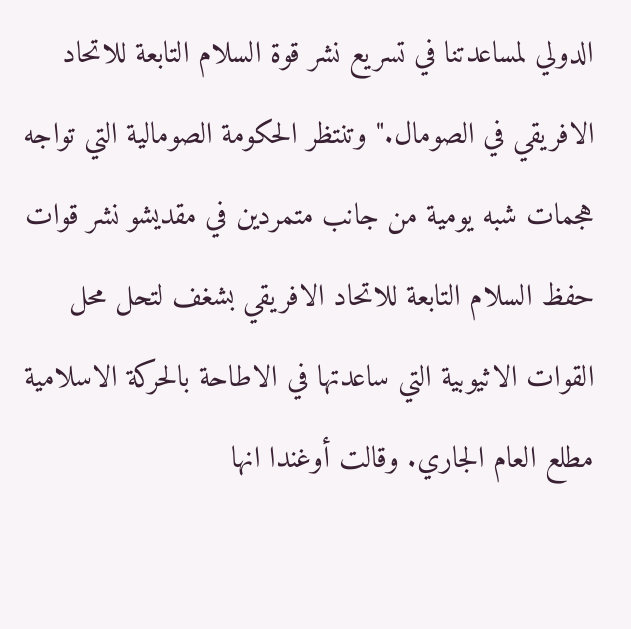الدولي لمساعدتنا في تسريع نشر قوة السلام التابعة للاتحاد الافريقي في الصومال." وتنتظر الحكومة الصومالية التي تواجه هجمات شبه يومية من جانب متمردين في مقديشو نشر قوات حفظ السلام التابعة للاتحاد الافريقي بشغف لتحل محل القوات الاثيوبية التي ساعدتها في الاطاحة بالحركة الاسلامية مطلع العام الجاري. وقالت أوغندا انها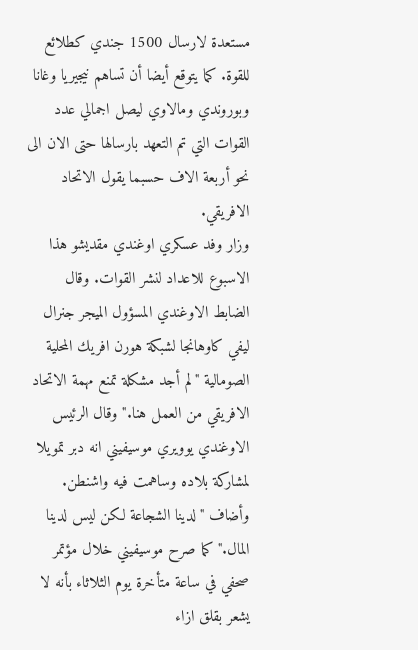مستعدة لارسال 1500 جندي كطلائع للقوة. كما يتوقع أيضا أن تساهم نيجيريا وغانا وبوروندي ومالاوي ليصل اجمالي عدد القوات التي تم التعهد بارسالها حتى الان الى نحو أربعة الاف حسبما يقول الاتحاد الافريقي.
وزار وفد عسكري اوغندي مقديشو هذا الاسبوع للاعداد لنشر القوات. وقال الضابط الاوغندي المسؤول الميجر جنرال ليفي كاوهانجا لشبكة هورن افريك المحلية الصومالية "لم أجد مشكلة تمنع مهمة الاتحاد الافريقي من العمل هنا." وقال الرئيس الاوغندي يوويري موسيفيني انه دبر تمويلا لمشاركة بلاده وساهمت فيه واشنطن. وأضاف "لدينا الشجاعة لكن ليس لدينا المال." كما صرح موسيفيني خلال مؤتمر صحفي في ساعة متأخرة يوم الثلاثاء بأنه لا يشعر بقلق ازاء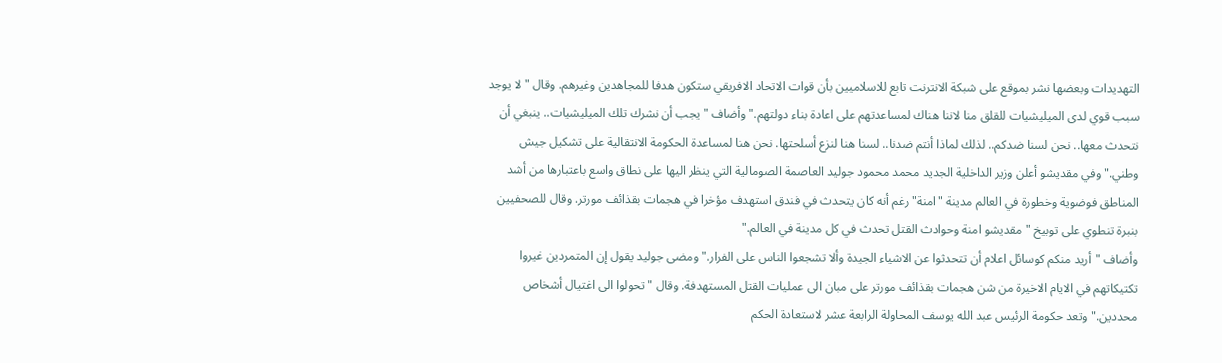التهديدات وبعضها نشر بموقع على شبكة الانترنت تابع للاسلاميين بأن قوات الاتحاد الافريقي ستكون هدفا للمجاهدين وغيرهم. وقال "لا يوجد سبب قوي لدى الميليشيات للقلق منا لاننا هناك لمساعدتهم على اعادة بناء دولتهم." وأضاف "يجب أن نشرك تلك الميليشيات.. ينبغي أن نتحدث معها.. نحن لسنا ضدكم.. لذلك لماذا أنتم ضدنا.. لسنا هنا لنزع أسلحتها. نحن هنا لمساعدة الحكومة الانتقالية على تشكيل جيش وطني." وفي مقديشو أعلن وزير الداخلية الجديد محمد محمود جوليد العاصمة الصومالية التي ينظر اليها على نطاق واسع باعتبارها من أشد المناطق فوضوية وخطورة في العالم مدينة "امنة" رغم أنه كان يتحدث في فندق استهدف مؤخرا في هجمات بقذائف مورتر. وقال للصحفيين بنبرة تنطوي على توبيخ "مقديشو امنة وحوادث القتل تحدث في كل مدينة في العالم."
وأضاف "أريد منكم كوسائل اعلام أن تتحدثوا عن الاشياء الجيدة وألا تشجعوا الناس على الفرار." ومضى جوليد يقول إن المتمردين غيروا تكتيكاتهم في الايام الاخيرة من شن هجمات بقذائف مورتر على مبان الى عمليات القتل المستهدفة. وقال "تحولوا الى اغتيال أشخاص محددين." وتعد حكومة الرئيس عبد الله يوسف المحاولة الرابعة عشر لاستعادة الحكم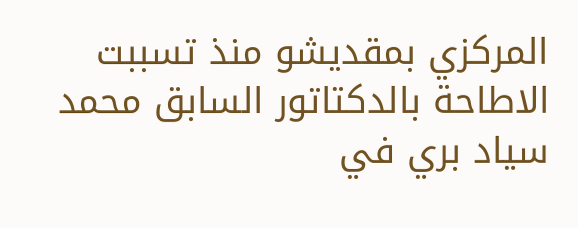المركزي بمقديشو منذ تسببت الاطاحة بالدكتاتور السابق محمد سياد بري في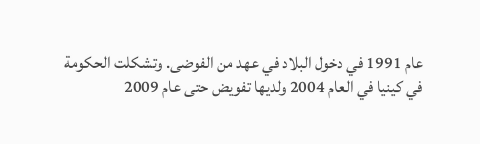عام 1991 في دخول البلاد في عهد من الفوضى. وتشكلت الحكومة في كينيا في العام 2004 ولديها تفويض حتى عام 2009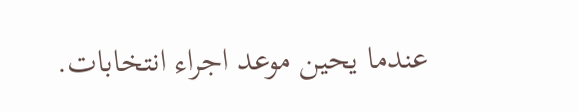عندما يحين موعد اجراء انتخابات.